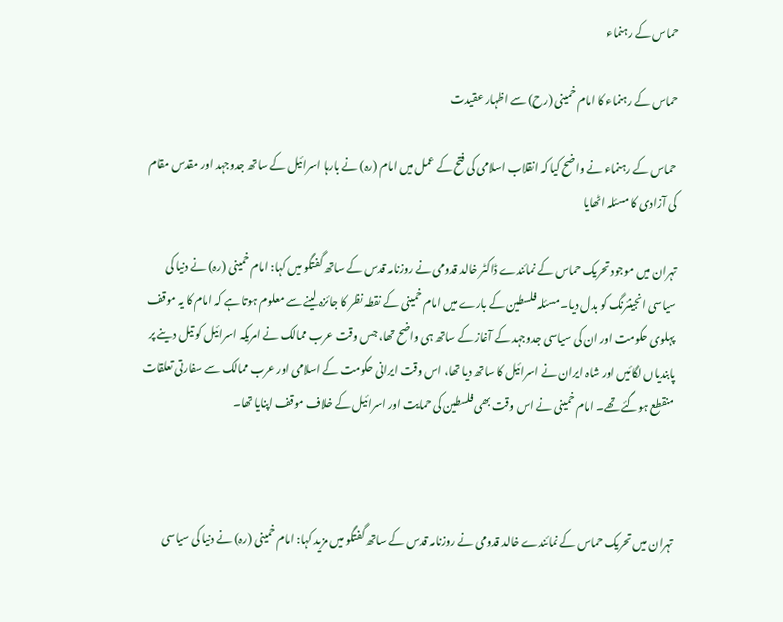حماس کے رہنماء

حماس کے رہنماء کا امام خمینی (رح) سے اظہار عقیدت

حماس کے رہنماء نے واضح کیا کہ انقلاب اسلامی کی فتح کے عمل میں امام (رہ) نے بارہا اسرائیل کے ساتھ جدوجہد اور مقدس مقام کی آزادی کا مسئلہ اٹھایا

تہران میں موجود تحریک حماس کے نمائندے ڈاکٹر خالد قدومی نے روزنامہ قدس کے ساتھ گفتگو میں کہا: امام خمینی (رہ) نے دنیا کی سیاسی انجینئرنگ کو بدل دیا۔ مسئلہ فلسطین کے بارے میں امام خمینی کے نقطہ نظر کا جائزہ لینے سے معلوم ہوتا ہے کہ امام کا یہ موقف پہلوی حکومت اور ان کی سیاسی جدوجہد کے آغاز کے ساتھ ہی واضح تھا، جس وقت عرب ممالک نے امریکہ اسرائیل کو تیل دینے پر پابندیاں لگائیں اور شاہ ایران نے اسرائیل کا ساتھ دیا تھا، اس وقت ایرانی حکومت کے اسلامی اور عرب ممالک سے سفارتی تعلقات منقطع ہوگئے تھے۔ امام خمینی نے اس وقت بھی فلسطین کی حمایت اور اسرائیل کے خلاف موقف اپنایا تھا۔



تہران میں تحریک حماس کے نمائندے خالد قدومی نے روزنامہ قدس کے ساتھ گفتگو میں مزید کہا: امام خمینی (رہ) نے دنیا کی سیاسی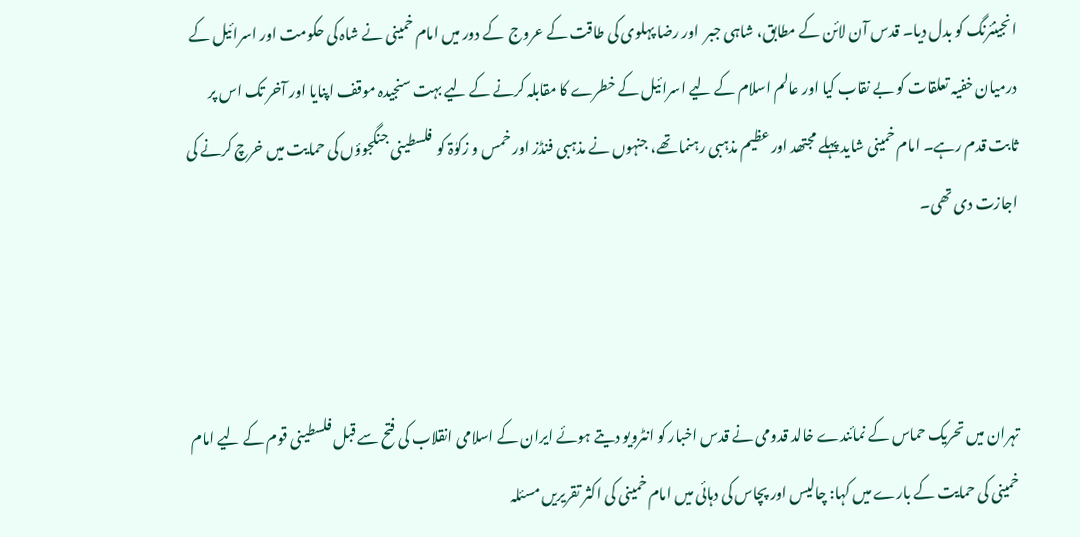انجینئرنگ کو بدل دیا۔ قدس آن لائن کے مطابق، شاہی جبر  اور رضا پہلوی کی طاقت کے عروج  کے دور میں امام خمینی نے شاہ کی حکومت اور اسرائیل کے درمیان خفیہ تعلقات کو بے نقاب کیا اور عالم اسلام کے لیے اسرائیل کے خطرے کا مقابلہ کرنے کے لیے بہت سنجیدہ موقف اپنایا اور آخر تک اس پر ثابت قدم رہے۔ امام خمینی شاید پہلے مجتھد اور عظیم مذہبی رہنما تھے، جنہوں نے مذہبی فنڈز اور خمس و زکوٰۃ کو  فلسطینی جنگجوؤں کی حمایت میں خرچ کرنے کی اجازت دی تھی۔



تہران میں تحریک حماس کے نمائندے خالد قدومی نے قدس اخبار کو انٹرویو دیتے ہوئے ایران کے اسلامی انقلاب کی فتح سے قبل فلسطینی قوم کے لیے امام خمینی کی حمایت کے بارے میں کہا: چالیس اور پچاس کی دہائی میں امام خمینی کی اکثر تقریریں مسئلہ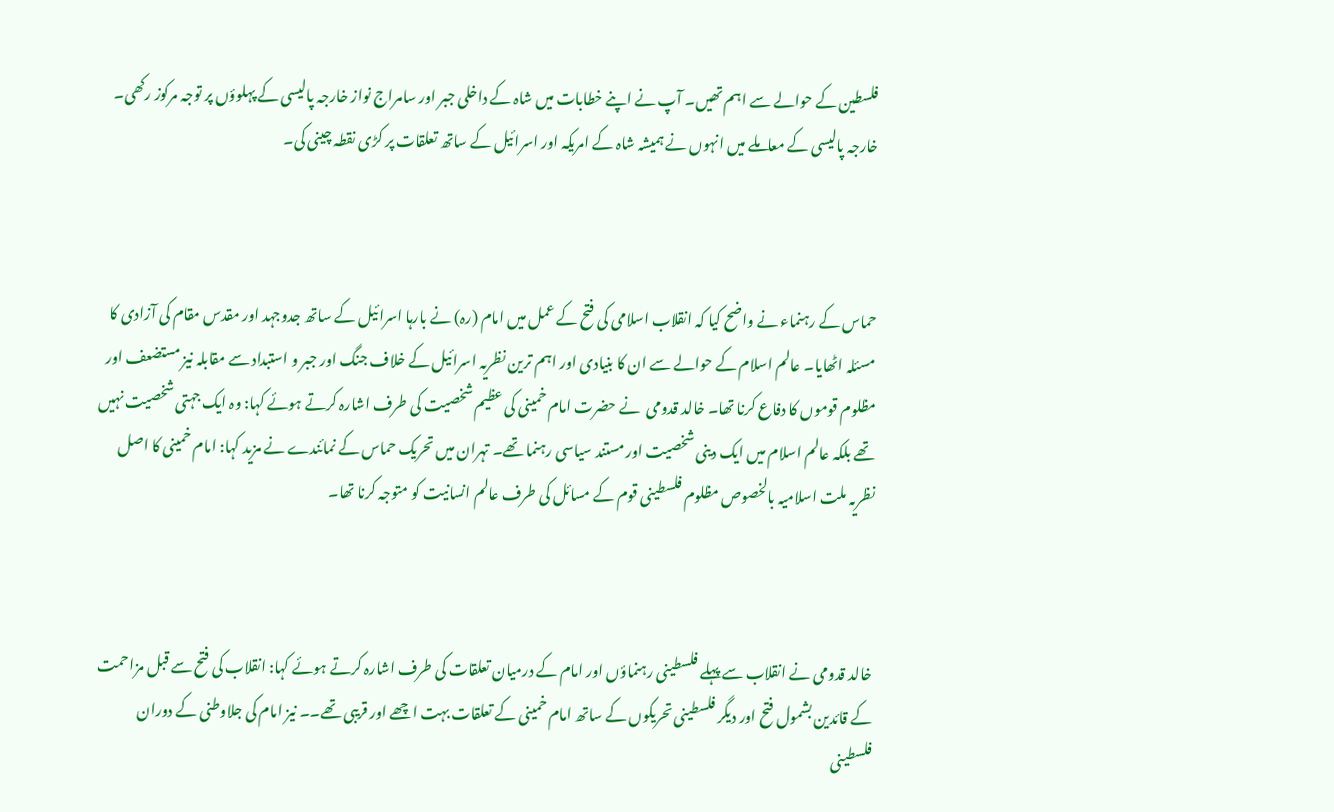فلسطین کے حوالے سے اہم تھیں۔ آپ نے اپنے خطابات میں شاہ کے داخلی جبر اور سامراج نواز خارجہ پالیسی کے پہلوؤں پر توجہ مرکوز رکھی۔ خارجہ پالیسی کے معاملے میں انہوں نے ہمیشہ شاہ کے امریکہ اور اسرائیل کے ساتھ تعلقات پر کڑی نقطہ چینی کی۔



حماس کے رہنماء نے واضح کیا کہ انقلاب اسلامی کی فتح کے عمل میں امام (رہ) نے بارہا اسرائیل کے ساتھ جدوجہد اور مقدس مقام کی آزادی کا مسئلہ اٹھایا۔ عالم اسلام کے حوالے سے ان کا بنیادی اور اہم ترین نظریہ اسرائیل کے خلاف جنگ اور جبر و استبداد سے مقابلہ نیز مستضعف اور مظلوم قوموں کا دفاع کرنا تھا۔ خالد قدومی  نے حضرت امام خمینی کی عظیم شخصیت کی طرف اشارہ کرتے ہوئے کہا: وہ ایک جہتی شخصیت نہیں تھے بلکہ عالم اسلام میں ایک دینی شخصیت اور مستند سیاسی رہنما تھے۔ تہران میں تحریک حماس کے نمائندے نے مزید کہا: امام خمینی کا اصل نظریہ ملت اسلامیہ بالخصوص مظلوم فلسطینی قوم کے مسائل کی طرف عالم انسانیت کو متوجہ کرنا تھا۔



خالد قدومی نے انقلاب سے پہلے فلسطینی رہنماؤں اور امام کے درمیان تعلقات کی طرف اشارہ کرتے ہوئے کہا: انقلاب کی فتح سے قبل مزاحمت کے قائدین بشمول فتح اور دیگر فلسطینی تحریکوں کے ساتھ امام خمینی کے تعلقات بہت اچھے اور قریبی تھے۔۔ نیز امام کی جلاوطنی کے دوران فلسطینی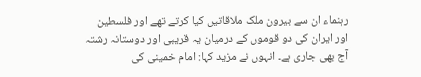رہنماء ان سے بیرون ملک ملاقاتیں کیا کرتے تھے اور فلسطین اور ایران کی دو قوموں کے درمیان یہ قریبی اور دوستانہ رشتہ آج بھی جاری ہے۔ انہوں نے مزید کہا: امام خمینی کی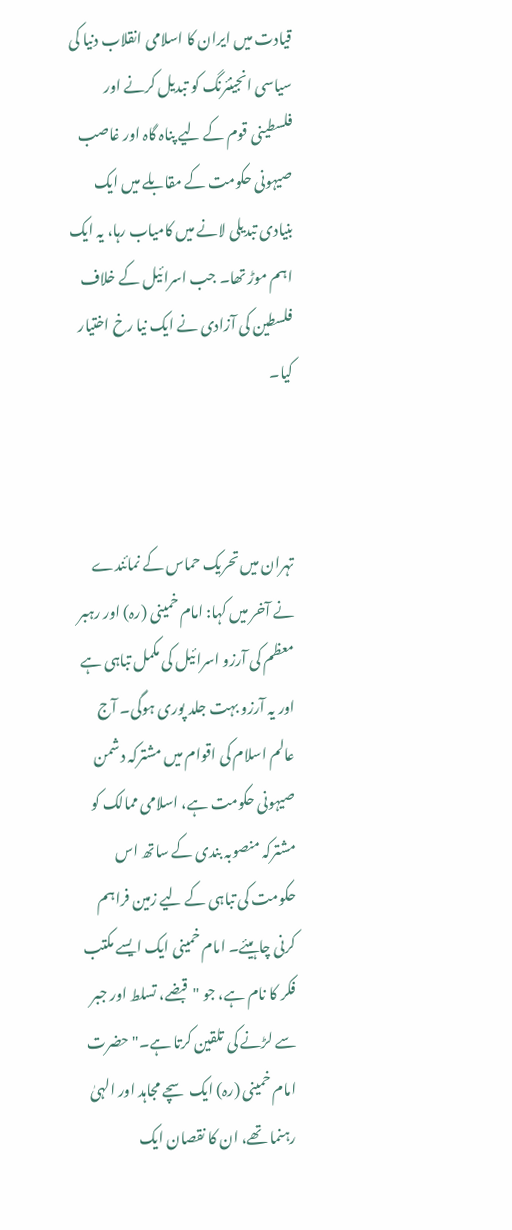قیادت میں ایران کا اسلامی انقلاب دنیا کی سیاسی انجینئرنگ کو تبدیل کرنے اور فلسطینی قوم کے لیے پناہ گاہ اور غاصب صیہونی حکومت کے مقابلے میں ایک بنیادی تبدیلی لانے میں کامیاب رہا، یہ ایک اہم موڑ تھا۔ جب اسرائیل کے خلاف فلسطین کی آزادی نے ایک نیا رخ اختیار کیا۔



تہران میں تحریک حماس کے نمائندے نے آخر میں کہا: امام خمینی (رہ) اور رہبر معظم کی آرزو اسرائیل کی مکمل تباہی ہے اور یہ آرزو بہت جلد پوری ہوگی۔ آج عالم اسلام کی اقوام میں مشترکہ دشمن صیہونی حکومت ہے، اسلامی ممالک کو مشترکہ منصوبہ بندی کے ساتھ اس حکومت کی تباہی کے لیے زمین فراہم کرنی چاہیئے۔ امام خمینی ایک ایسے مکتب فکر کا نام ہے، جو "قبضے، تسلط اور جبر سے لڑنے کی تلقین کرتا ہے۔" حضرت امام خمینی (رہ) ایک سچے مجاہد اور الہیٰ رہنما تھے، ان کا نقصان ایک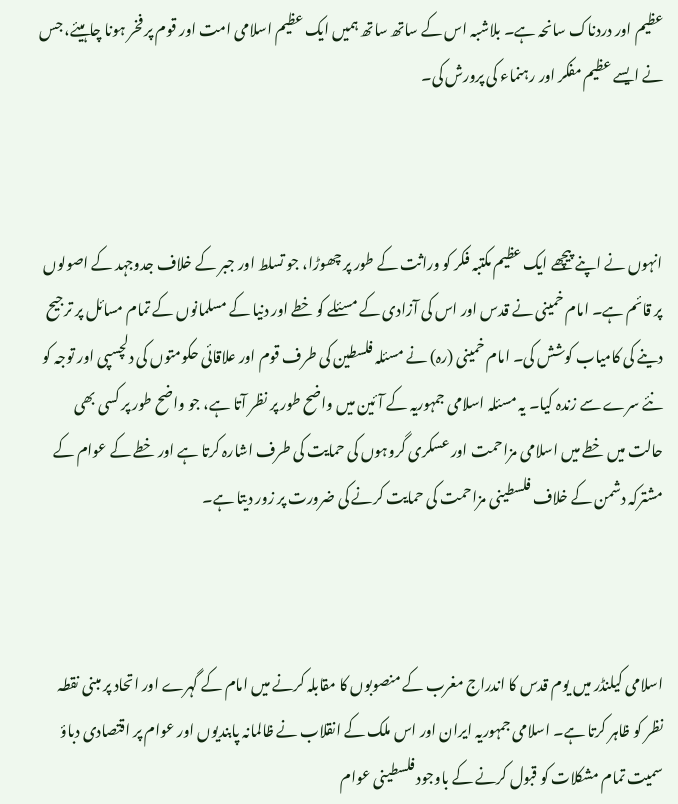عظیم اور دردناک سانحہ ہے۔ بلاشبہ اس کے ساتھ ساتھ ہمیں ایک عظیم اسلامی امت اور قوم پر فخر ہونا چاہیئے، جس نے ایسے عظیم مفکر اور رہنماء کی پرورش کی۔



انہوں نے اپنے پیچھے ایک عظیم مکتبہ فکر کو وراثت کے طور پر چھوڑا، جو تسلط اور جبر کے خلاف جدوجہد کے اصولوں پر قائم ہے۔ امام خمینی نے قدس اور اس کی آزادی کے مسئلے کو خطے اور دنیا کے مسلمانوں کے تمام مسائل پر ترجیح دینے کی کامیاب کوشش کی۔ امام خمینی (رہ) نے مسئلہ فلسطین کی طرف قوم اور علاقائی حکومتوں کی دلچسپی اور توجہ کو نئے سرے سے زندہ کیا۔ یہ مسئلہ اسلامی جمہوریہ کے آئین میں واضح طور پر نظر آتا ہے، جو واضح طور پر کسی بھی حالت میں خطے میں اسلامی مزاحمت اور عسکری گروہوں کی حمایت کی طرف اشارہ کرتا ہے اور خطے کے عوام کے مشترکہ دشمن کے خلاف فلسطینی مزاحمت کی حمایت کرنے کی ضرورت پر زور دیتا ہے۔



اسلامی کیلنڈر میں یوم قدس کا اندراج مغرب کے منصوبوں کا مقابلہ کرنے میں امام کے گہرے اور اتحاد پر مبنی نقطہ نظر کو ظاہر کرتا ہے۔ اسلامی جمہوریہ ایران اور اس ملک کے انقلاب نے ظالمانہ پابندیوں اور عوام پر اقتصادی دباؤ سمیت تمام مشکلات کو قبول کرنے کے باوجود فلسطینی عوام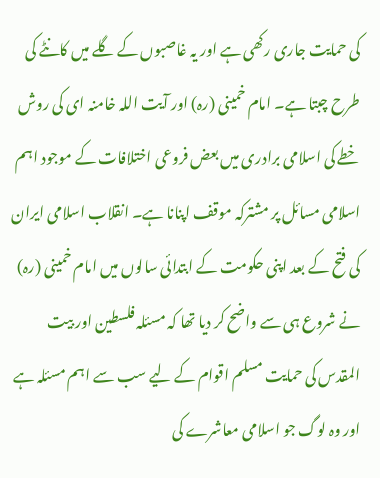کی حمایت جاری رکھی ہے اور یہ غاصبوں کے گلے میں کانٹے کی طرح چبتا ہے۔ امام خمینی (رہ) اور آیت اللہ خامنہ ای کی روش خطے کی اسلامی برادری میں بعض فروعی اختلافات کے موجود اہم اسلامی مسائل پر مشترکہ موقف اپنانا ہے۔ انقلاب اسلامی ایران کی فتح کے بعد اپنی حکومت کے ابتدائی سالوں میں امام خمینی (رہ) نے شروع ہی سے واضح کر دیا تھا کہ مسئلہ فلسطین اور بیت المقدس کی حمایت مسلم اقوام کے لیے سب سے اہم مسئلہ ہے اور وہ لوگ جو اسلامی معاشرے کی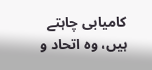کامیابی چاہتے ہیں، وہ اتحاد و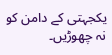یکجہتی کے دامن کو نہ چھوڑیں۔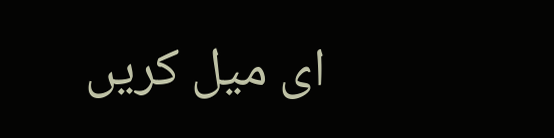ای میل کریں